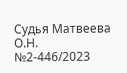Судья Матвеева О.Н.
№2-446/2023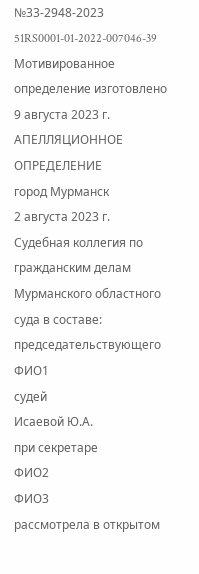№33-2948-2023
51RS0001-01-2022-007046-39
Мотивированное определение изготовлено
9 августа 2023 г.
АПЕЛЛЯЦИОННОЕ ОПРЕДЕЛЕНИЕ
город Мурманск
2 августа 2023 г.
Судебная коллегия по гражданским делам Мурманского областного суда в составе:
председательствующего
ФИО1
судей
Исаевой Ю.А.
при секретаре
ФИО2
ФИО3
рассмотрела в открытом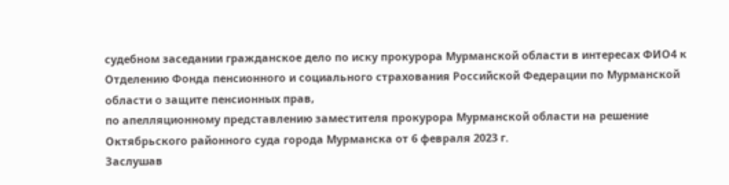судебном заседании гражданское дело по иску прокурора Мурманской области в интересах ФИО4 к Отделению Фонда пенсионного и социального страхования Российской Федерации по Мурманской области о защите пенсионных прав,
по апелляционному представлению заместителя прокурора Мурманской области на решение Октябрьского районного суда города Мурманска от 6 февраля 2023 г.
Заслушав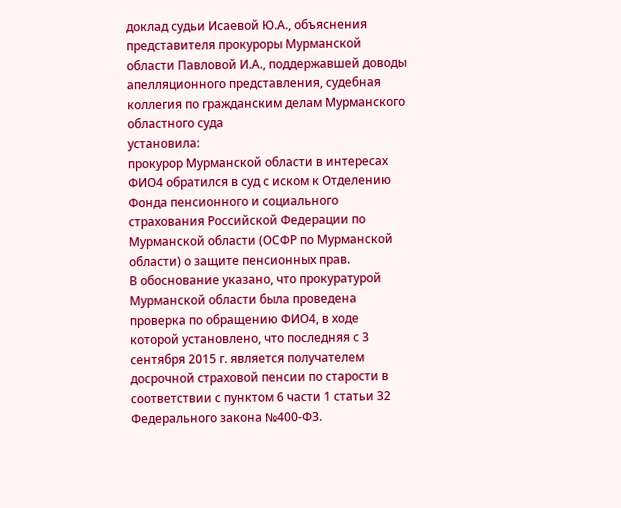доклад судьи Исаевой Ю.А., объяснения представителя прокуроры Мурманской области Павловой И.А., поддержавшей доводы апелляционного представления, судебная коллегия по гражданским делам Мурманского областного суда
установила:
прокурор Мурманской области в интересах ФИО4 обратился в суд с иском к Отделению Фонда пенсионного и социального страхования Российской Федерации по Мурманской области (ОСФР по Мурманской области) о защите пенсионных прав.
В обоснование указано, что прокуратурой Мурманской области была проведена проверка по обращению ФИО4, в ходе которой установлено, что последняя с 3 сентября 2015 г. является получателем досрочной страховой пенсии по старости в соответствии с пунктом 6 части 1 статьи 32 Федерального закона №400-ФЗ.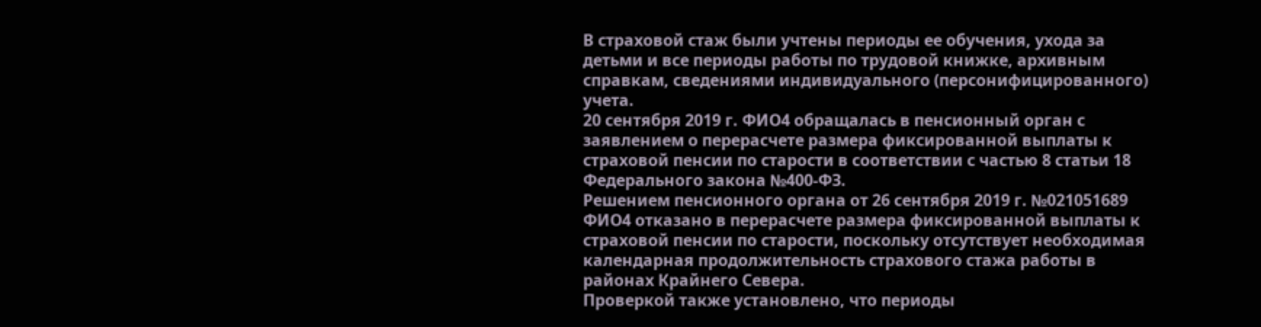В страховой стаж были учтены периоды ее обучения, ухода за детьми и все периоды работы по трудовой книжке, архивным справкам, сведениями индивидуального (персонифицированного) учета.
20 сентября 2019 г. ФИО4 обращалась в пенсионный орган с заявлением о перерасчете размера фиксированной выплаты к страховой пенсии по старости в соответствии с частью 8 статьи 18 Федерального закона №400-ФЗ.
Решением пенсионного органа от 26 сентября 2019 г. №021051689 ФИО4 отказано в перерасчете размера фиксированной выплаты к страховой пенсии по старости, поскольку отсутствует необходимая календарная продолжительность страхового стажа работы в районах Крайнего Севера.
Проверкой также установлено, что периоды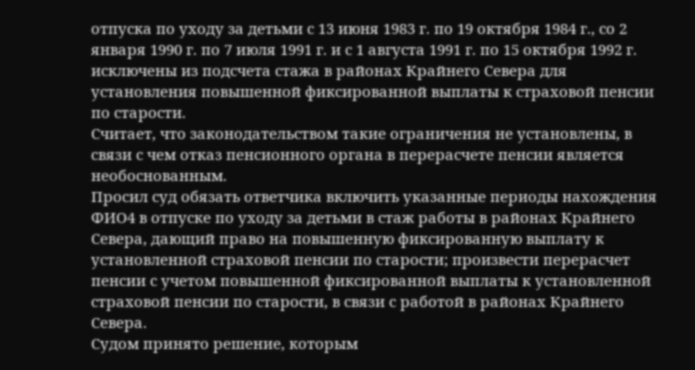отпуска по уходу за детьми с 13 июня 1983 г. по 19 октября 1984 г., со 2 января 1990 г. по 7 июля 1991 г. и с 1 августа 1991 г. по 15 октября 1992 г. исключены из подсчета стажа в районах Крайнего Севера для установления повышенной фиксированной выплаты к страховой пенсии по старости.
Считает, что законодательством такие ограничения не установлены, в связи с чем отказ пенсионного органа в перерасчете пенсии является необоснованным.
Просил суд обязать ответчика включить указанные периоды нахождения ФИО4 в отпуске по уходу за детьми в стаж работы в районах Крайнего Севера, дающий право на повышенную фиксированную выплату к установленной страховой пенсии по старости; произвести перерасчет пенсии с учетом повышенной фиксированной выплаты к установленной страховой пенсии по старости, в связи с работой в районах Крайнего Севера.
Судом принято решение, которым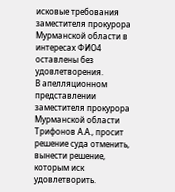исковые требования заместителя прокурора Мурманской области в интересах ФИО4 оставлены без удовлетворения.
В апелляционном представлении заместителя прокурора Мурманской области Трифонов А.А., просит решение суда отменить, вынести решение, которым иск удовлетворить.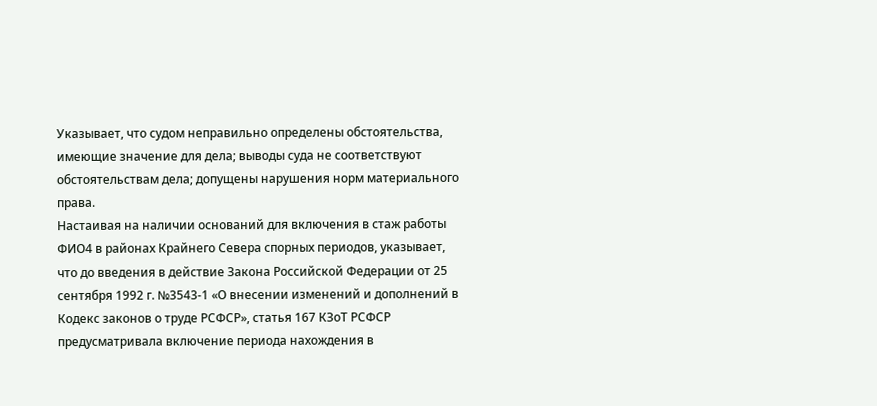Указывает, что судом неправильно определены обстоятельства, имеющие значение для дела; выводы суда не соответствуют обстоятельствам дела; допущены нарушения норм материального права.
Настаивая на наличии оснований для включения в стаж работы ФИО4 в районах Крайнего Севера спорных периодов, указывает, что до введения в действие Закона Российской Федерации от 25 сентября 1992 г. №3543-1 «О внесении изменений и дополнений в Кодекс законов о труде РСФСР», статья 167 КЗоТ РСФСР предусматривала включение периода нахождения в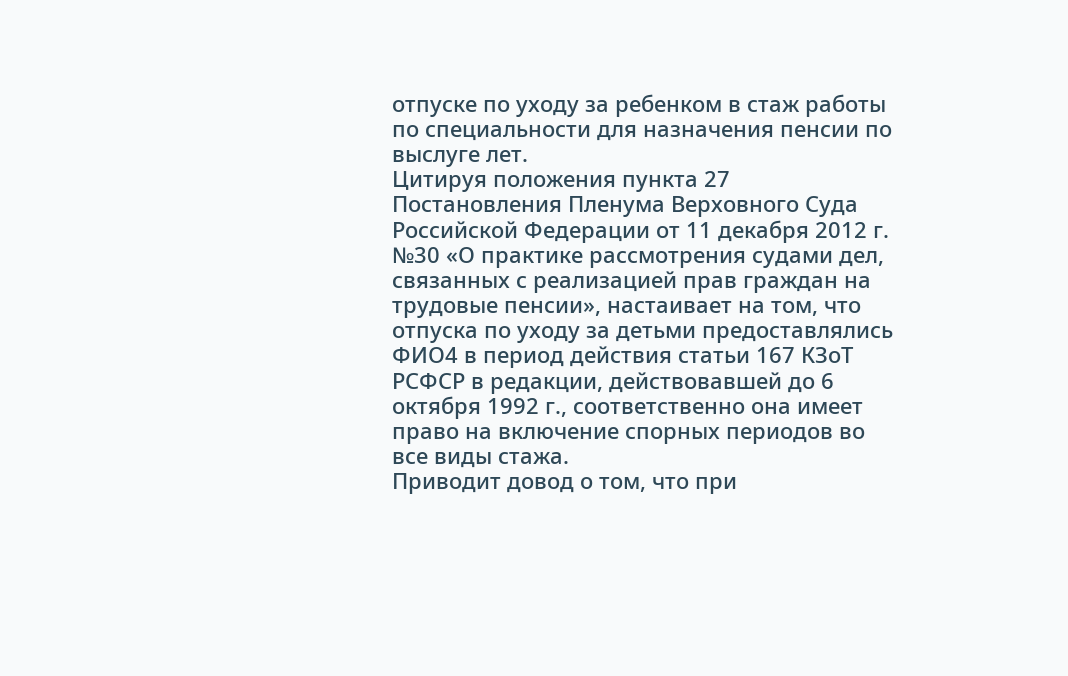отпуске по уходу за ребенком в стаж работы по специальности для назначения пенсии по выслуге лет.
Цитируя положения пункта 27 Постановления Пленума Верховного Суда Российской Федерации от 11 декабря 2012 г. №30 «О практике рассмотрения судами дел, связанных с реализацией прав граждан на трудовые пенсии», настаивает на том, что отпуска по уходу за детьми предоставлялись ФИО4 в период действия статьи 167 КЗоТ РСФСР в редакции, действовавшей до 6 октября 1992 г., соответственно она имеет право на включение спорных периодов во все виды стажа.
Приводит довод о том, что при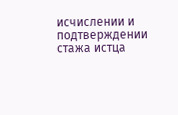исчислении и подтверждении стажа истца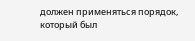должен применяться порядок, который был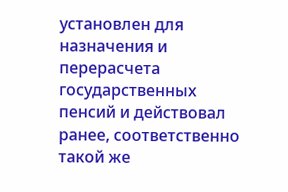установлен для назначения и перерасчета государственных пенсий и действовал ранее, соответственно такой же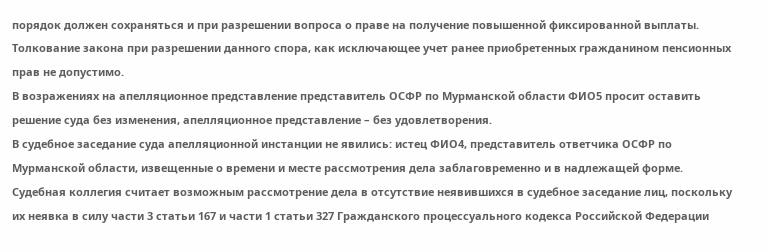порядок должен сохраняться и при разрешении вопроса о праве на получение повышенной фиксированной выплаты. Толкование закона при разрешении данного спора, как исключающее учет ранее приобретенных гражданином пенсионных прав не допустимо.
В возражениях на апелляционное представление представитель ОСФР по Мурманской области ФИО5 просит оставить решение суда без изменения, апелляционное представление – без удовлетворения.
В судебное заседание суда апелляционной инстанции не явились: истец ФИО4, представитель ответчика ОСФР по Мурманской области, извещенные о времени и месте рассмотрения дела заблаговременно и в надлежащей форме.
Судебная коллегия считает возможным рассмотрение дела в отсутствие неявившихся в судебное заседание лиц, поскольку их неявка в силу части 3 статьи 167 и части 1 статьи 327 Гражданского процессуального кодекса Российской Федерации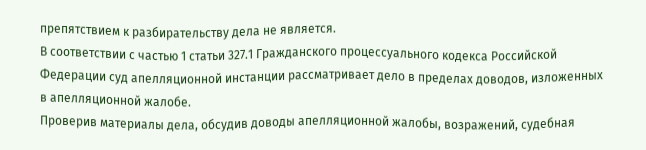препятствием к разбирательству дела не является.
В соответствии с частью 1 статьи 327.1 Гражданского процессуального кодекса Российской Федерации суд апелляционной инстанции рассматривает дело в пределах доводов, изложенных в апелляционной жалобе.
Проверив материалы дела, обсудив доводы апелляционной жалобы, возражений, судебная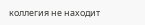коллегия не находит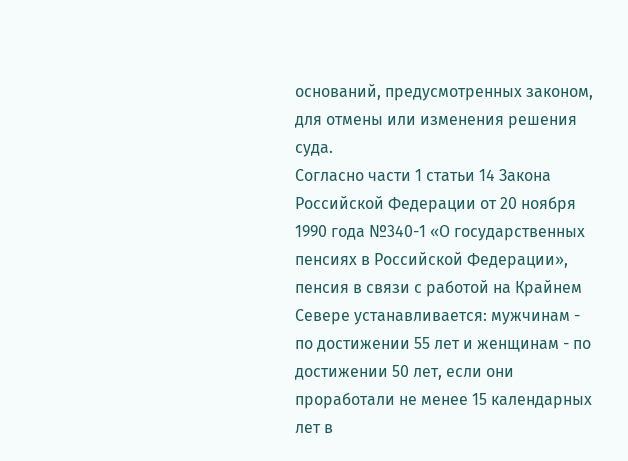оснований, предусмотренных законом, для отмены или изменения решения суда.
Согласно части 1 статьи 14 Закона Российской Федерации от 20 ноября 1990 года №340-1 «О государственных пенсиях в Российской Федерации», пенсия в связи с работой на Крайнем Севере устанавливается: мужчинам - по достижении 55 лет и женщинам - по достижении 50 лет, если они проработали не менее 15 календарных лет в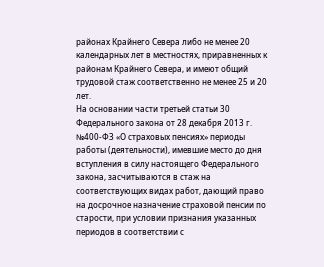районах Крайнего Севера либо не менее 20 календарных лет в местностях, приравненных к районам Крайнего Севера, и имеют общий трудовой стаж соответственно не менее 25 и 20 лет.
На основании части третьей статьи 30 Федерального закона от 28 декабря 2013 г. №400-ФЗ «О страховых пенсиях» периоды работы (деятельности), имевшие место до дня вступления в силу настоящего Федерального закона, засчитываются в стаж на соответствующих видах работ, дающий право на досрочное назначение страховой пенсии по старости, при условии признания указанных периодов в соответствии с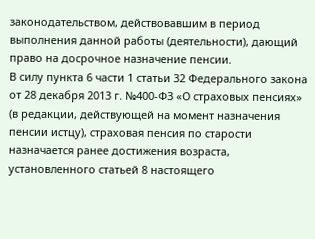законодательством, действовавшим в период выполнения данной работы (деятельности), дающий право на досрочное назначение пенсии.
В силу пункта 6 части 1 статьи 32 Федерального закона от 28 декабря 2013 г. №400-ФЗ «О страховых пенсиях» (в редакции, действующей на момент назначения пенсии истцу), страховая пенсия по старости назначается ранее достижения возраста, установленного статьей 8 настоящего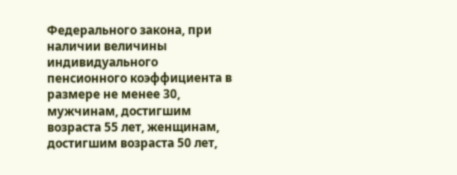Федерального закона, при наличии величины индивидуального пенсионного коэффициента в размере не менее 30, мужчинам, достигшим возраста 55 лет, женщинам, достигшим возраста 50 лет,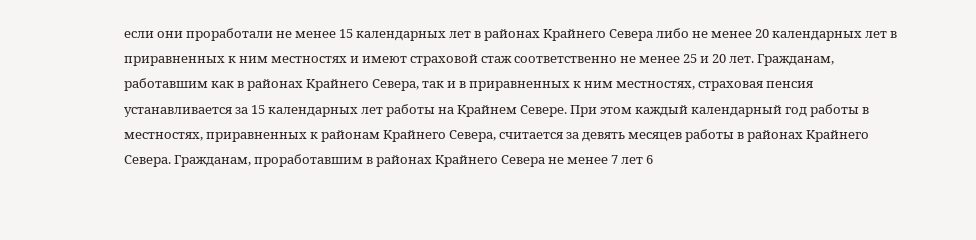если они проработали не менее 15 календарных лет в районах Крайнего Севера либо не менее 20 календарных лет в приравненных к ним местностях и имеют страховой стаж соответственно не менее 25 и 20 лет. Гражданам, работавшим как в районах Крайнего Севера, так и в приравненных к ним местностях, страховая пенсия устанавливается за 15 календарных лет работы на Крайнем Севере. При этом каждый календарный год работы в местностях, приравненных к районам Крайнего Севера, считается за девять месяцев работы в районах Крайнего Севера. Гражданам, проработавшим в районах Крайнего Севера не менее 7 лет 6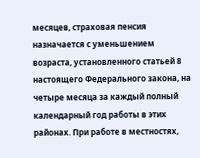месяцев, страховая пенсия назначается с уменьшением возраста, установленного статьей 8 настоящего Федерального закона, на четыре месяца за каждый полный календарный год работы в этих районах. При работе в местностях,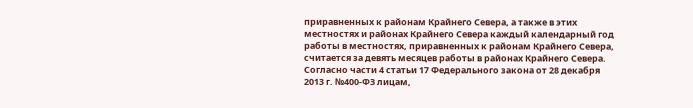приравненных к районам Крайнего Севера, а также в этих местностях и районах Крайнего Севера каждый календарный год работы в местностях, приравненных к районам Крайнего Севера, считается за девять месяцев работы в районах Крайнего Севера.
Согласно части 4 статьи 17 Федерального закона от 28 декабря 2013 г. №400-ФЗ лицам,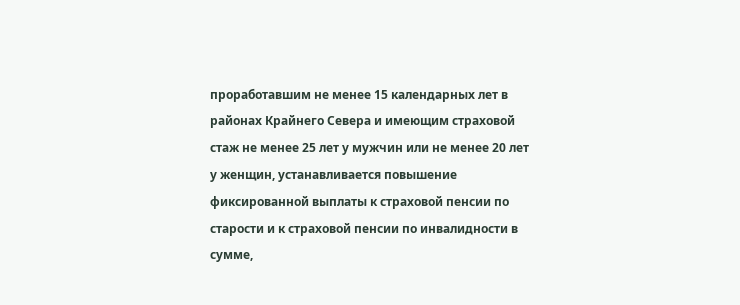проработавшим не менее 15 календарных лет в районах Крайнего Севера и имеющим страховой стаж не менее 25 лет у мужчин или не менее 20 лет у женщин, устанавливается повышение фиксированной выплаты к страховой пенсии по старости и к страховой пенсии по инвалидности в сумме,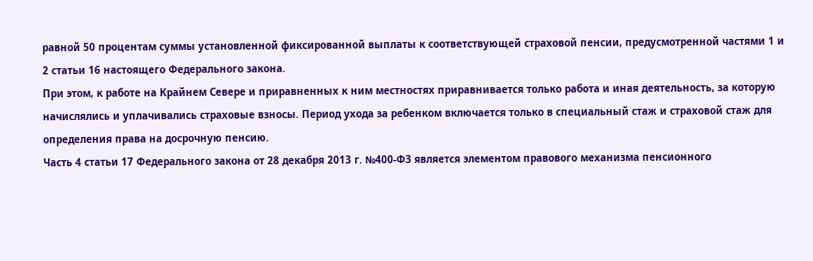равной 50 процентам суммы установленной фиксированной выплаты к соответствующей страховой пенсии, предусмотренной частями 1 и 2 статьи 16 настоящего Федерального закона.
При этом, к работе на Крайнем Севере и приравненных к ним местностях приравнивается только работа и иная деятельность, за которую начислялись и уплачивались страховые взносы. Период ухода за ребенком включается только в специальный стаж и страховой стаж для определения права на досрочную пенсию.
Часть 4 статьи 17 Федерального закона от 28 декабря 2013 г. №400-ФЗ является элементом правового механизма пенсионного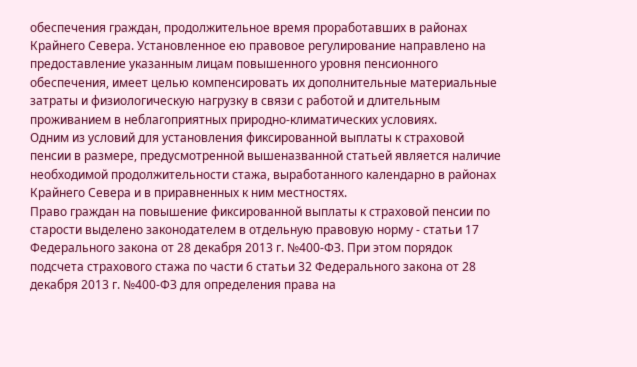обеспечения граждан, продолжительное время проработавших в районах Крайнего Севера. Установленное ею правовое регулирование направлено на предоставление указанным лицам повышенного уровня пенсионного обеспечения, имеет целью компенсировать их дополнительные материальные затраты и физиологическую нагрузку в связи с работой и длительным проживанием в неблагоприятных природно-климатических условиях.
Одним из условий для установления фиксированной выплаты к страховой пенсии в размере, предусмотренной вышеназванной статьей является наличие необходимой продолжительности стажа, выработанного календарно в районах Крайнего Севера и в приравненных к ним местностях.
Право граждан на повышение фиксированной выплаты к страховой пенсии по старости выделено законодателем в отдельную правовую норму - статьи 17 Федерального закона от 28 декабря 2013 г. №400-ФЗ. При этом порядок подсчета страхового стажа по части 6 статьи 32 Федерального закона от 28 декабря 2013 г. №400-ФЗ для определения права на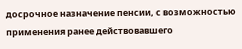досрочное назначение пенсии, с возможностью применения ранее действовавшего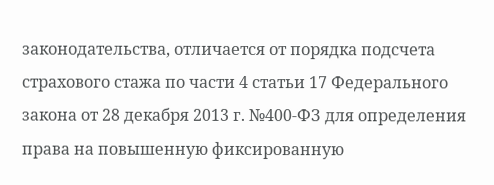законодательства, отличается от порядка подсчета страхового стажа по части 4 статьи 17 Федерального закона от 28 декабря 2013 г. №400-ФЗ для определения права на повышенную фиксированную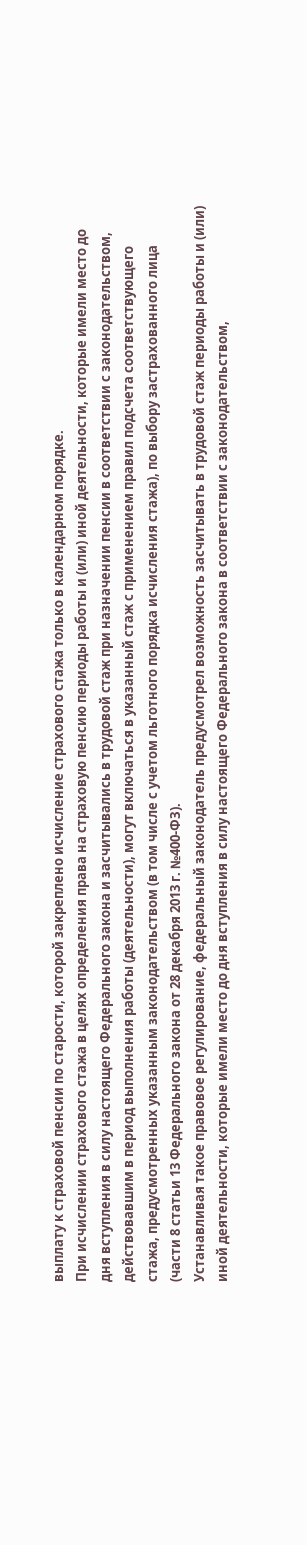выплату к страховой пенсии по старости, которой закреплено исчисление страхового стажа только в календарном порядке.
При исчислении страхового стажа в целях определения права на страховую пенсию периоды работы и (или) иной деятельности, которые имели место до дня вступления в силу настоящего Федерального закона и засчитывались в трудовой стаж при назначении пенсии в соответствии с законодательством, действовавшим в период выполнения работы (деятельности), могут включаться в указанный стаж с применением правил подсчета соответствующего стажа, предусмотренных указанным законодательством (в том числе с учетом льготного порядка исчисления стажа), по выбору застрахованного лица (части 8 статьи 13 Федерального закона от 28 декабря 2013 г. №400-ФЗ).
Устанавливая такое правовое регулирование, федеральный законодатель предусмотрел возможность засчитывать в трудовой стаж периоды работы и (или) иной деятельности, которые имели место до дня вступления в силу настоящего Федерального закона в соответствии с законодательством,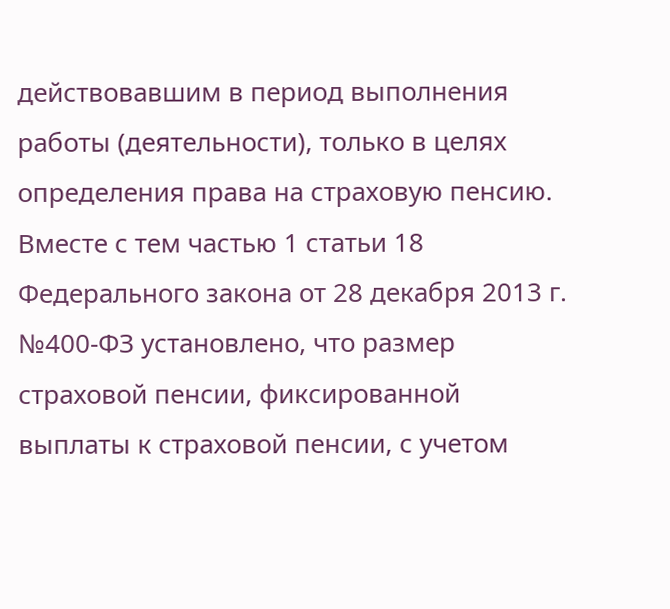действовавшим в период выполнения работы (деятельности), только в целях определения права на страховую пенсию.
Вместе с тем частью 1 статьи 18 Федерального закона от 28 декабря 2013 г. №400-ФЗ установлено, что размер страховой пенсии, фиксированной выплаты к страховой пенсии, с учетом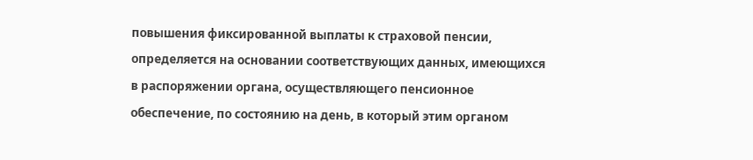повышения фиксированной выплаты к страховой пенсии, определяется на основании соответствующих данных, имеющихся в распоряжении органа, осуществляющего пенсионное обеспечение, по состоянию на день, в который этим органом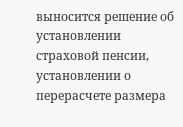выносится решение об установлении страховой пенсии, установлении о перерасчете размера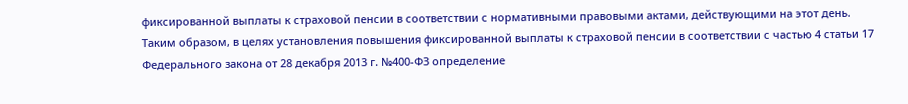фиксированной выплаты к страховой пенсии в соответствии с нормативными правовыми актами, действующими на этот день.
Таким образом, в целях установления повышения фиксированной выплаты к страховой пенсии в соответствии с частью 4 статьи 17 Федерального закона от 28 декабря 2013 г. №400-ФЗ определение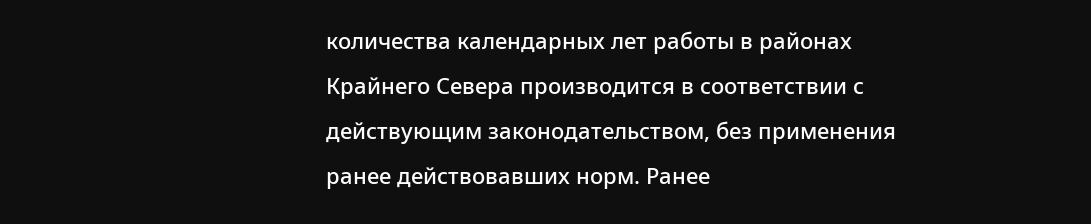количества календарных лет работы в районах Крайнего Севера производится в соответствии с действующим законодательством, без применения ранее действовавших норм. Ранее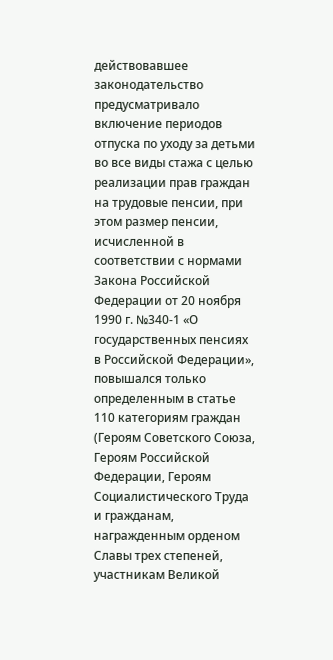действовавшее законодательство предусматривало включение периодов отпуска по уходу за детьми во все виды стажа с целью реализации прав граждан на трудовые пенсии, при этом размер пенсии, исчисленной в соответствии с нормами Закона Российской Федерации от 20 ноября 1990 г. №340-1 «О государственных пенсиях в Российской Федерации», повышался только определенным в статье 110 категориям граждан (Героям Советского Союза, Героям Российской Федерации, Героям Социалистического Труда и гражданам, награжденным орденом Славы трех степеней, участникам Великой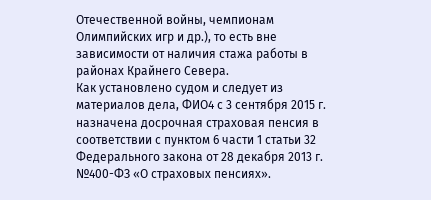Отечественной войны, чемпионам Олимпийских игр и др.), то есть вне зависимости от наличия стажа работы в районах Крайнего Севера.
Как установлено судом и следует из материалов дела, ФИО4 с 3 сентября 2015 г. назначена досрочная страховая пенсия в соответствии с пунктом 6 части 1 статьи 32 Федерального закона от 28 декабря 2013 г. №400-ФЗ «О страховых пенсиях».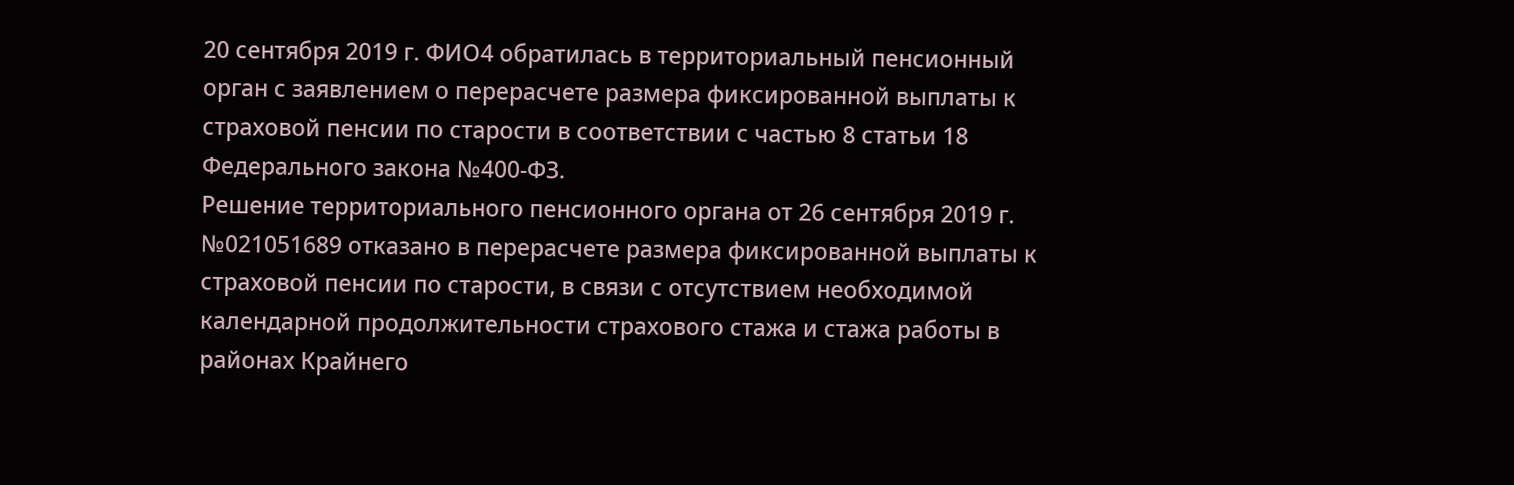20 сентября 2019 г. ФИО4 обратилась в территориальный пенсионный орган с заявлением о перерасчете размера фиксированной выплаты к страховой пенсии по старости в соответствии с частью 8 статьи 18 Федерального закона №400-ФЗ.
Решение территориального пенсионного органа от 26 сентября 2019 г. №021051689 отказано в перерасчете размера фиксированной выплаты к страховой пенсии по старости, в связи с отсутствием необходимой календарной продолжительности страхового стажа и стажа работы в районах Крайнего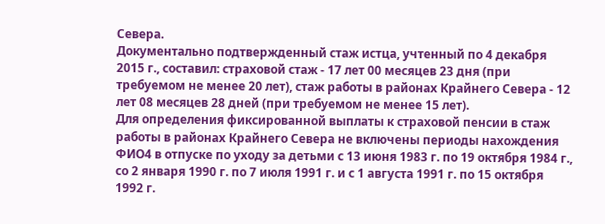Севера.
Документально подтвержденный стаж истца, учтенный по 4 декабря 2015 г., составил: страховой стаж - 17 лет 00 месяцев 23 дня (при требуемом не менее 20 лет), стаж работы в районах Крайнего Севера - 12 лет 08 месяцев 28 дней (при требуемом не менее 15 лет).
Для определения фиксированной выплаты к страховой пенсии в стаж работы в районах Крайнего Севера не включены периоды нахождения ФИО4 в отпуске по уходу за детьми с 13 июня 1983 г. по 19 октября 1984 г., со 2 января 1990 г. по 7 июля 1991 г. и с 1 августа 1991 г. по 15 октября 1992 г.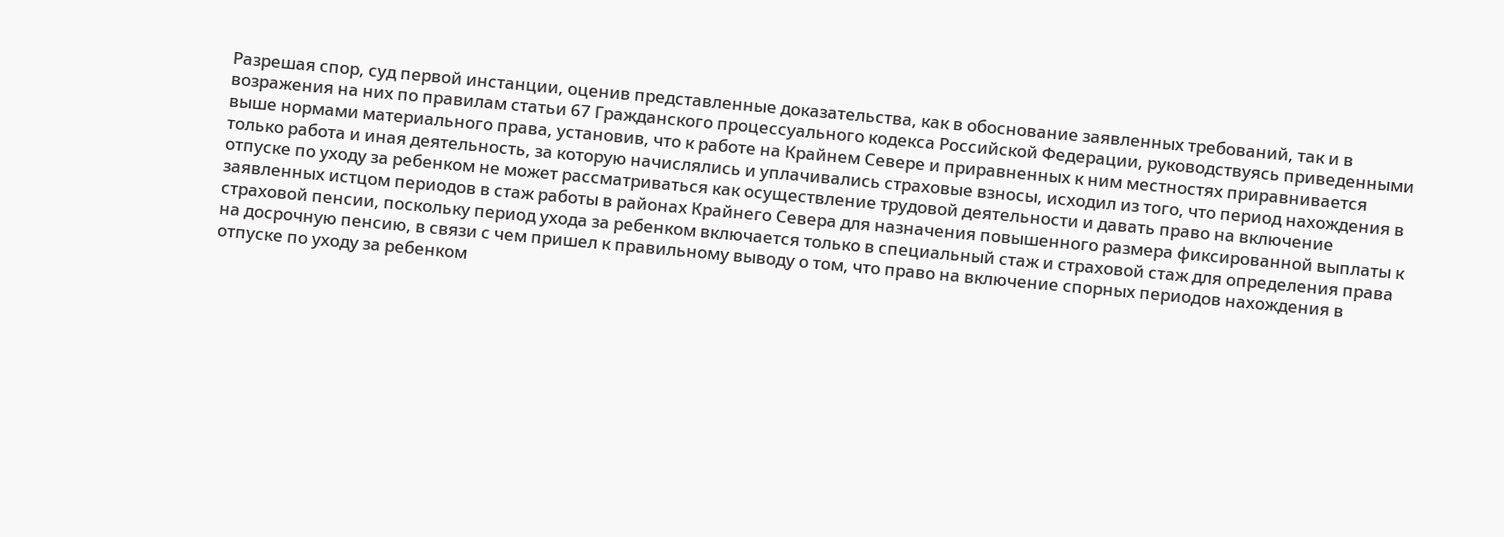Разрешая спор, суд первой инстанции, оценив представленные доказательства, как в обоснование заявленных требований, так и в возражения на них по правилам статьи 67 Гражданского процессуального кодекса Российской Федерации, руководствуясь приведенными выше нормами материального права, установив, что к работе на Крайнем Севере и приравненных к ним местностях приравнивается только работа и иная деятельность, за которую начислялись и уплачивались страховые взносы, исходил из того, что период нахождения в отпуске по уходу за ребенком не может рассматриваться как осуществление трудовой деятельности и давать право на включение заявленных истцом периодов в стаж работы в районах Крайнего Севера для назначения повышенного размера фиксированной выплаты к страховой пенсии, поскольку период ухода за ребенком включается только в специальный стаж и страховой стаж для определения права на досрочную пенсию, в связи с чем пришел к правильному выводу о том, что право на включение спорных периодов нахождения в отпуске по уходу за ребенком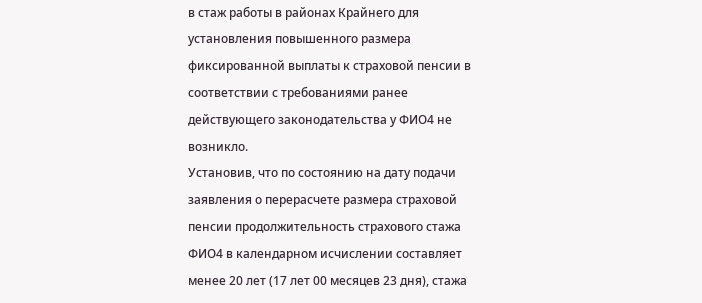в стаж работы в районах Крайнего для установления повышенного размера фиксированной выплаты к страховой пенсии в соответствии с требованиями ранее действующего законодательства у ФИО4 не возникло.
Установив, что по состоянию на дату подачи заявления о перерасчете размера страховой пенсии продолжительность страхового стажа ФИО4 в календарном исчислении составляет менее 20 лет (17 лет 00 месяцев 23 дня), стажа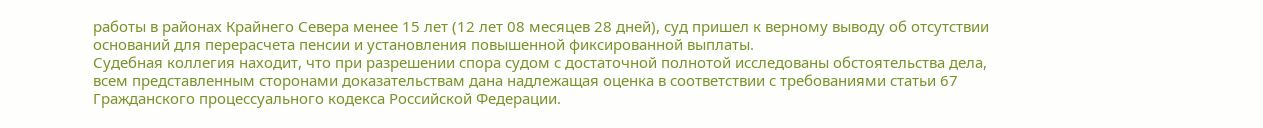работы в районах Крайнего Севера менее 15 лет (12 лет 08 месяцев 28 дней), суд пришел к верному выводу об отсутствии оснований для перерасчета пенсии и установления повышенной фиксированной выплаты.
Судебная коллегия находит, что при разрешении спора судом с достаточной полнотой исследованы обстоятельства дела, всем представленным сторонами доказательствам дана надлежащая оценка в соответствии с требованиями статьи 67 Гражданского процессуального кодекса Российской Федерации.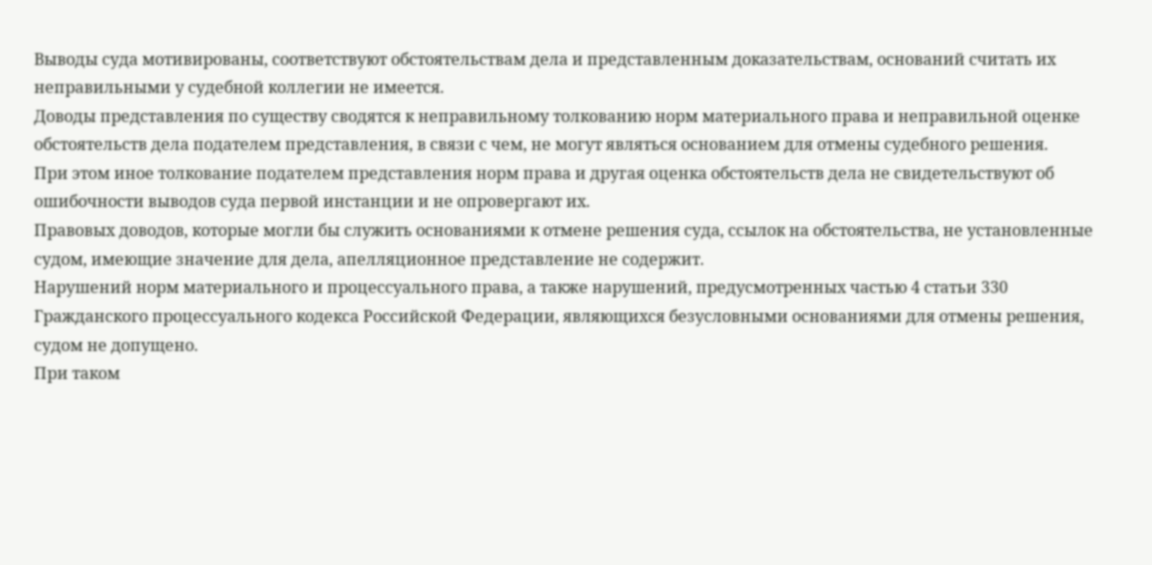Выводы суда мотивированы, соответствуют обстоятельствам дела и представленным доказательствам, оснований считать их неправильными у судебной коллегии не имеется.
Доводы представления по существу сводятся к неправильному толкованию норм материального права и неправильной оценке обстоятельств дела подателем представления, в связи с чем, не могут являться основанием для отмены судебного решения.
При этом иное толкование подателем представления норм права и другая оценка обстоятельств дела не свидетельствуют об ошибочности выводов суда первой инстанции и не опровергают их.
Правовых доводов, которые могли бы служить основаниями к отмене решения суда, ссылок на обстоятельства, не установленные судом, имеющие значение для дела, апелляционное представление не содержит.
Нарушений норм материального и процессуального права, а также нарушений, предусмотренных частью 4 статьи 330 Гражданского процессуального кодекса Российской Федерации, являющихся безусловными основаниями для отмены решения, судом не допущено.
При таком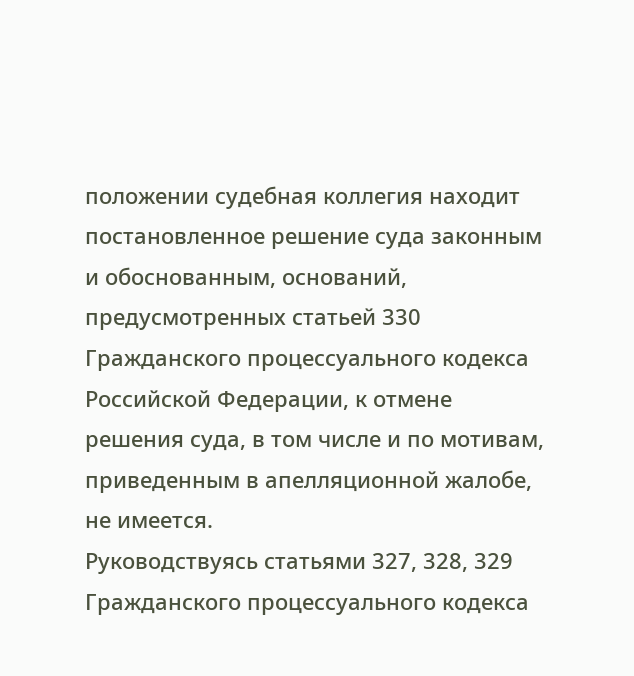положении судебная коллегия находит постановленное решение суда законным и обоснованным, оснований, предусмотренных статьей 330 Гражданского процессуального кодекса Российской Федерации, к отмене решения суда, в том числе и по мотивам, приведенным в апелляционной жалобе, не имеется.
Руководствуясь статьями 327, 328, 329 Гражданского процессуального кодекса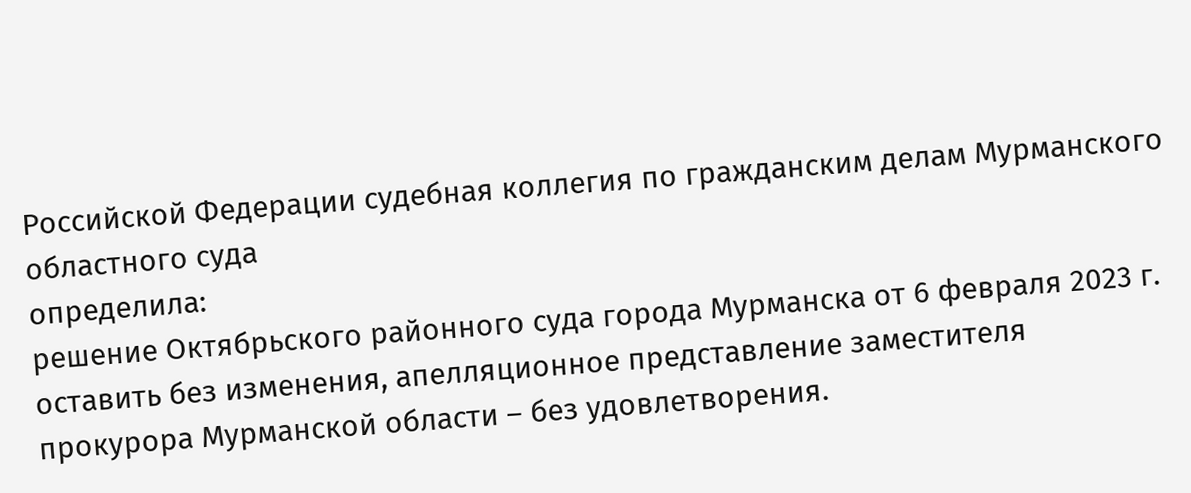Российской Федерации судебная коллегия по гражданским делам Мурманского областного суда
определила:
решение Октябрьского районного суда города Мурманска от 6 февраля 2023 г. оставить без изменения, апелляционное представление заместителя прокурора Мурманской области – без удовлетворения.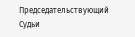Председательствующий
Судьи